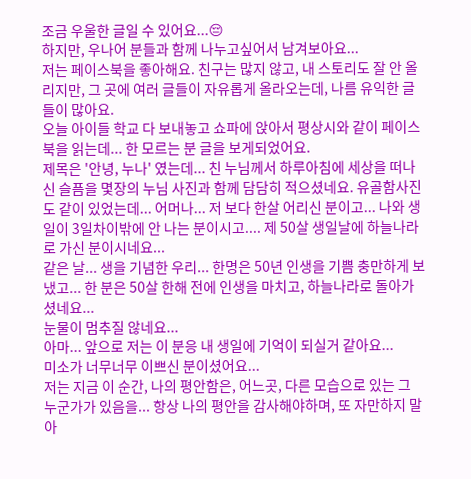조금 우울한 글일 수 있어요...😔
하지만, 우나어 분들과 함께 나누고싶어서 남겨보아요...
저는 페이스북을 좋아해요. 친구는 많지 않고, 내 스토리도 잘 안 올리지만, 그 곳에 여러 글들이 자유롭게 올라오는데, 나름 유익한 글들이 많아요.
오늘 아이들 학교 다 보내놓고 쇼파에 앉아서 평상시와 같이 페이스북을 읽는데... 한 모르는 분 글을 보게되었어요.
제목은 '안녕, 누나' 였는데... 친 누님께서 하루아침에 세상을 떠나신 슬픔을 몇장의 누님 사진과 함께 담담히 적으셨네요. 유골함사진도 같이 있었는데... 어머나... 저 보다 한살 어리신 분이고... 나와 생일이 3일차이밖에 안 나는 분이시고.... 제 50살 생일날에 하늘나라로 가신 분이시네요...
같은 날... 생을 기념한 우리... 한명은 50년 인생을 기쁨 충만하게 보냈고... 한 분은 50살 한해 전에 인생을 마치고, 하늘나라로 돌아가셨네요...
눈물이 멈추질 않네요...
아마... 앞으로 저는 이 분응 내 생일에 기억이 되실거 같아요...
미소가 너무너무 이쁘신 분이셨어요...
저는 지금 이 순간, 나의 평안함은, 어느곳, 다른 모습으로 있는 그 누군가가 있음을... 항상 나의 평안을 감사해야하며, 또 자만하지 말아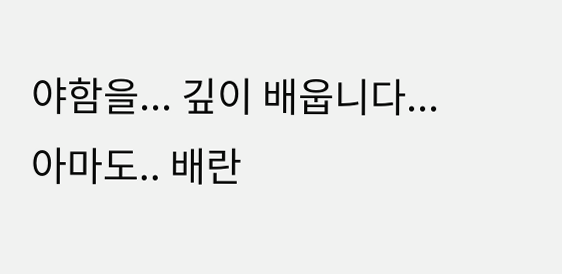야함을... 깊이 배웁니다...
아마도.. 배란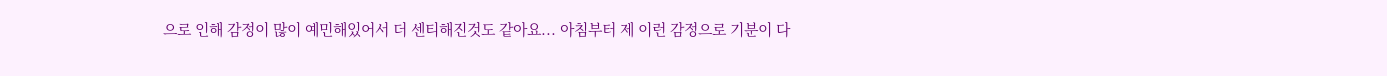으로 인해 감정이 많이 예민해있어서 더 센티해진것도 같아요... 아침부터 제 이런 감정으로 기분이 다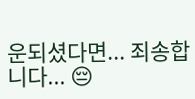운되셨다면... 죄송합니다... 😔